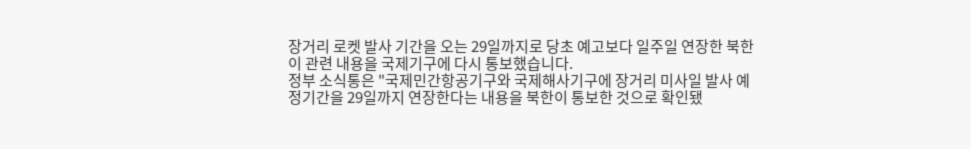장거리 로켓 발사 기간을 오는 29일까지로 당초 예고보다 일주일 연장한 북한이 관련 내용을 국제기구에 다시 통보했습니다.
정부 소식통은 "국제민간항공기구와 국제해사기구에 장거리 미사일 발사 예정기간을 29일까지 연장한다는 내용을 북한이 통보한 것으로 확인됐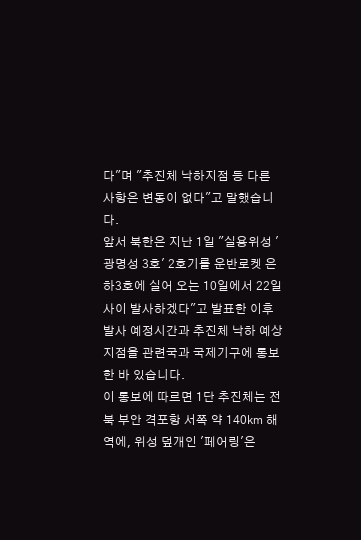다"며 "추진체 낙하지점 등 다른 사항은 변동이 없다"고 말했습니다.
앞서 북한은 지난 1일 "실용위성 '광명성 3호' 2호기를 운반로켓 은하3호에 실어 오는 10일에서 22일사이 발사하겠다"고 발표한 이후 발사 예정시간과 추진체 낙하 예상지점을 관련국과 국제기구에 통보한 바 있습니다.
이 통보에 따르면 1단 추진체는 전북 부안 격포항 서쪽 약 140㎞ 해역에, 위성 덮개인 '페어링'은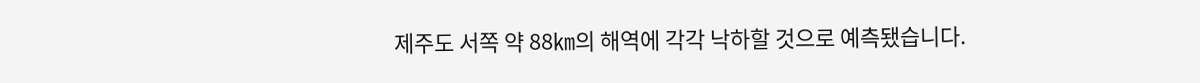제주도 서쪽 약 88㎞의 해역에 각각 낙하할 것으로 예측됐습니다.